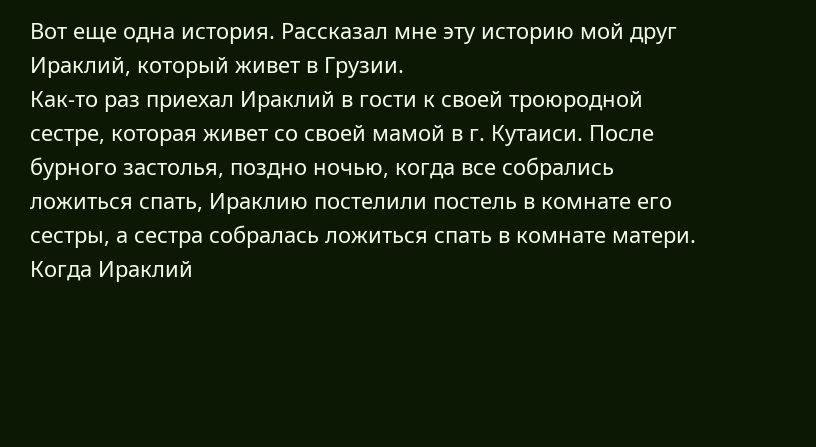Вот еще одна история. Рассказал мне эту историю мой друг Ираклий, который живет в Грузии.
Как-то раз приехал Ираклий в гости к своей троюродной сестре, которая живет со своей мамой в г. Кутаиси. После бурного застолья, поздно ночью, когда все собрались ложиться спать, Ираклию постелили постель в комнате его сестры, а сестра собралась ложиться спать в комнате матери. Когда Ираклий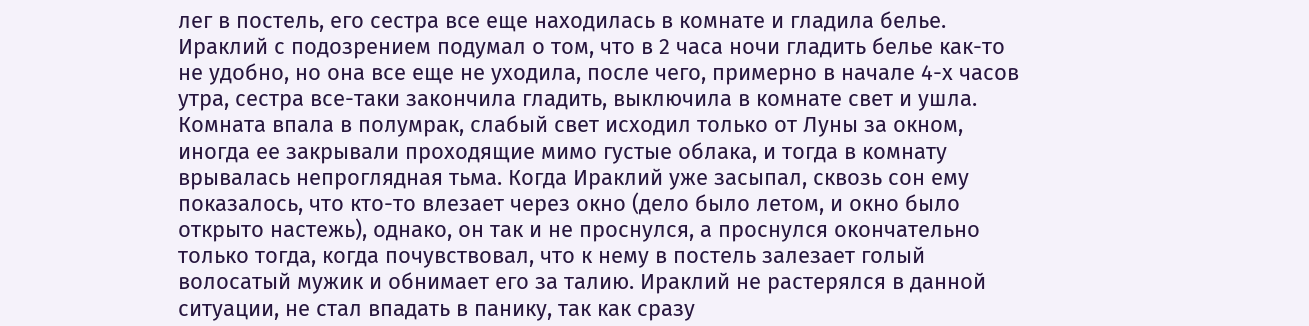лег в постель, его сестра все еще находилась в комнате и гладила белье. Ираклий с подозрением подумал о том, что в 2 часа ночи гладить белье как-то не удобно, но она все еще не уходила, после чего, примерно в начале 4-х часов утра, сестра все-таки закончила гладить, выключила в комнате свет и ушла.
Комната впала в полумрак, слабый свет исходил только от Луны за окном, иногда ее закрывали проходящие мимо густые облака, и тогда в комнату врывалась непроглядная тьма. Когда Ираклий уже засыпал, сквозь сон ему показалось, что кто-то влезает через окно (дело было летом, и окно было открыто настежь), однако, он так и не проснулся, а проснулся окончательно только тогда, когда почувствовал, что к нему в постель залезает голый волосатый мужик и обнимает его за талию. Ираклий не растерялся в данной ситуации, не стал впадать в панику, так как сразу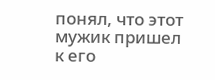понял, что этот мужик пришел к его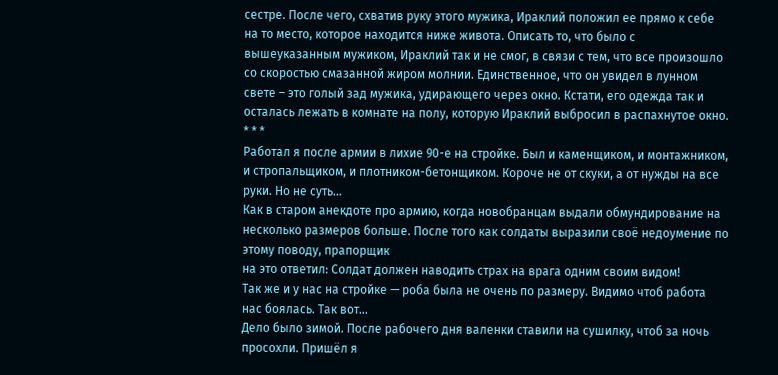сестре. После чего, схватив руку этого мужика, Ираклий положил ее прямо к себе на то место, которое находится ниже живота. Описать то, что было с вышеуказанным мужиком, Ираклий так и не смог, в связи с тем, что все произошло со скоростью смазанной жиром молнии. Единственное, что он увидел в лунном свете – это голый зад мужика, удирающего через окно. Кстати, его одежда так и осталась лежать в комнате на полу, которую Ираклий выбросил в распахнутое окно.
* * *
Работал я после армии в лихие 90-е на стройке. Был и каменщиком, и монтажником, и стропальщиком, и плотником-бетонщиком. Короче не от скуки, а от нужды на все руки. Но не суть...
Как в старом анекдоте про армию, когда новобранцам выдали обмундирование на несколько размеров больше. После того как солдаты выразили своё недоумение по этому поводу, прапорщик
на это ответил: Солдат должен наводить страх на врага одним своим видом!
Так же и у нас на стройке — роба была не очень по размеру. Видимо чтоб работа нас боялась. Так вот...
Дело было зимой. После рабочего дня валенки ставили на сушилку, чтоб за ночь просохли. Пришёл я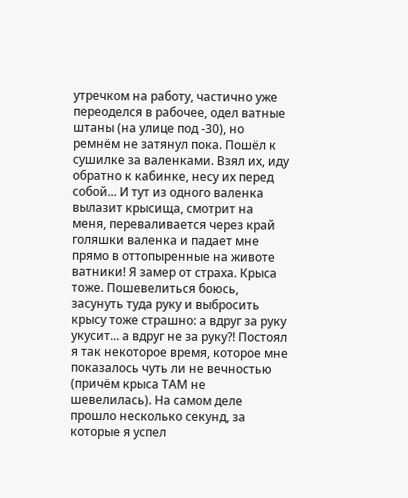утречком на работу, частично уже переоделся в рабочее, одел ватные штаны (на улице под -30), но ремнём не затянул пока. Пошёл к сушилке за валенками. Взял их, иду обратно к кабинке, несу их перед собой... И тут из одного валенка вылазит крысища, смотрит на меня, переваливается через край голяшки валенка и падает мне прямо в оттопыренные на животе ватники! Я замер от страха. Крыса тоже. Пошевелиться боюсь, засунуть туда руку и выбросить крысу тоже страшно: а вдруг за руку укусит... а вдруг не за руку?! Постоял я так некоторое время, которое мне показалось чуть ли не вечностью (причём крыса ТАМ не шевелилась). На самом деле прошло несколько секунд, за которые я успел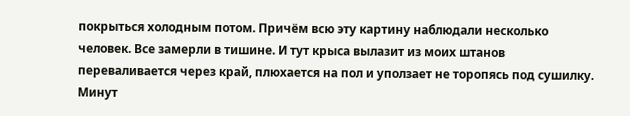покрыться холодным потом. Причём всю эту картину наблюдали несколько человек. Все замерли в тишине. И тут крыса вылазит из моих штанов переваливается через край, плюхается на пол и уползает не торопясь под сушилку. Минут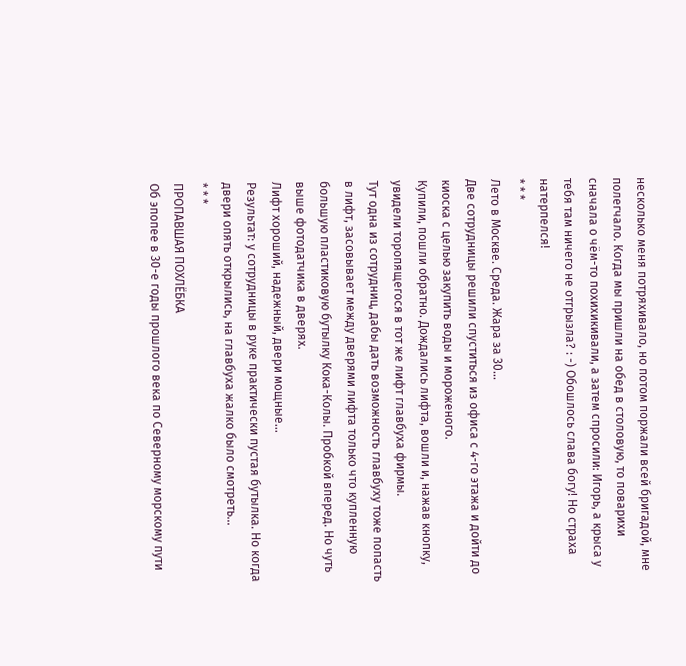несколько меня потряхивало, но потом поржали всей бригадой, мне полегчало. Когда мы пришли на обед в столовую, то поварихи сначала о чём-то похихикивали, а затем спросили: Игорь, а крыса у тебя там ничего не отгрызла? : -) Обошлось слава богу! Но страха натерпелся!
* * *
Лето в Москве. Среда. Жара за 30...
Две сотрудницы решили спуститься из офиса с 4-го этажа и дойти до киоска с целью закупить воды и мороженого.
Купили, пошли обратно. Дождались лифта, вошли и, нажав кнопку, увидели торопящегося в тот же лифт главбуха фирмы.
Тут одна из сотрудниц, дабы дать возможность главбуху тоже попасть в лифт, засовывает между дверями лифта только что купленную большую пластиковую бутылку Кока-Колы. Пробкой вперед. Но чуть выше фотодатчика в дверях.
Лифт хороший, надежный, двери мощные...
Результат: у сотрудницы в руке практически пустая бутылка. Но когда двери опять открылись, на главбуха жалко было смотреть...
* * *
ПРОПАВШАЯ ПОХЛЁБКА
Об эпопее в 30-е годы прошлого века по Северному морскому пути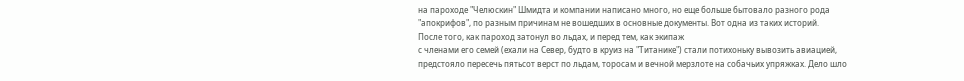на пароходе "Челюскин" Шмидта и компании написано много, но еще больше бытовало разного рода "апокрифов", по разным причинам не вошедших в основные документы. Вот одна из таких историй.
После того, как пароход затонул во льдах, и перед тем, как экипаж
с членами его семей (ехали на Север, будто в круиз на "Титанике") стали потихоньку вывозить авиацией, предстояло пересечь пятьсот верст по льдам, торосам и вечной мерзлоте на собачьих упряжках. Дело шло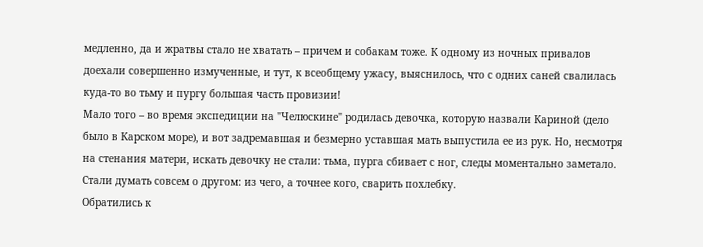медленно, да и жратвы стало не хватать – причем и собакам тоже. К одному из ночных привалов доехали совершенно измученные, и тут, к всеобщему ужасу, выяснилось, что с одних саней свалилась куда-то во тьму и пургу большая часть провизии!
Мало того – во время экспедиции на "Челюскине" родилась девочка, которую назвали Кариной (дело было в Карском море), и вот задремавшая и безмерно уставшая мать выпустила ее из рук. Но, несмотря на стенания матери, искать девочку не стали: тьма, пурга сбивает с ног, следы моментально заметало.
Стали думать совсем о другом: из чего, а точнее кого, сварить похлебку.
Обратились к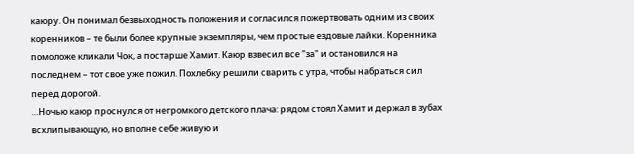каюру. Он понимал безвыходность положения и согласился пожертвовать одним из своих коренников – те были более крупные экземпляры, чем простые ездовые лайки. Коренника помоложе кликали Чок, а постарше Хамит. Каюр взвесил все "за" и остановился на последнем – тот свое уже пожил. Похлебку решили сварить с утра, чтобы набраться сил перед дорогой.
…Ночью каюр проснулся от негромкого детского плача: рядом стоял Хамит и держал в зубах всхлипывающую, но вполне себе живую и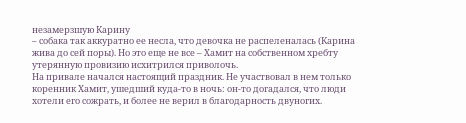незамерзшую Карину
– собака так аккуратно ее несла, что девочка не распеленалась (Карина жива до сей поры). Но это еще не все – Хамит на собственном хребту утерянную провизию исхитрился приволочь.
На привале начался настоящий праздник. Не участвовал в нем только коренник Хамит, ушедший куда-то в ночь: он-то догадался, что люди хотели его сожрать, и более не верил в благодарность двуногих.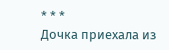* * *
Дочка приехала из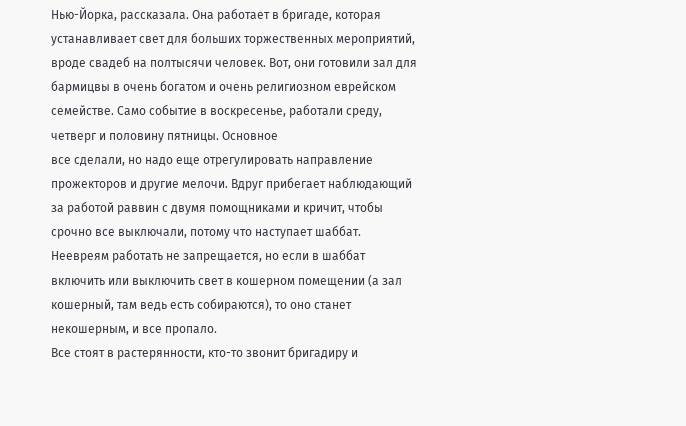Нью-Йорка, рассказала. Она работает в бригаде, которая устанавливает свет для больших торжественных мероприятий, вроде свадеб на полтысячи человек. Вот, они готовили зал для бармицвы в очень богатом и очень религиозном еврейском семействе. Само событие в воскресенье, работали среду, четверг и половину пятницы. Основное
все сделали, но надо еще отрегулировать направление прожекторов и другие мелочи. Вдруг прибегает наблюдающий за работой раввин с двумя помощниками и кричит, чтобы срочно все выключали, потому что наступает шаббат. Неевреям работать не запрещается, но если в шаббат включить или выключить свет в кошерном помещении (а зал кошерный, там ведь есть собираются), то оно станет некошерным, и все пропало.
Все стоят в растерянности, кто-то звонит бригадиру и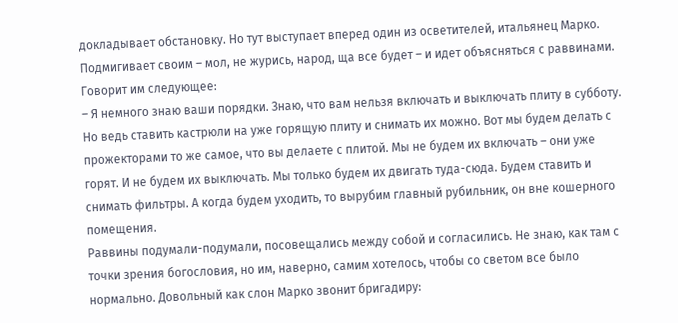докладывает обстановку. Но тут выступает вперед один из осветителей, итальянец Марко. Подмигивает своим – мол, не журись, народ, ща все будет – и идет объясняться с раввинами. Говорит им следующее:
– Я немного знаю ваши порядки. Знаю, что вам нельзя включать и выключать плиту в субботу. Но ведь ставить кастрюли на уже горящую плиту и снимать их можно. Вот мы будем делать с прожекторами то же самое, что вы делаете с плитой. Мы не будем их включать – они уже горят. И не будем их выключать. Мы только будем их двигать туда-сюда. Будем ставить и снимать фильтры. А когда будем уходить, то вырубим главный рубильник, он вне кошерного помещения.
Раввины подумали-подумали, посовещались между собой и согласились. Не знаю, как там с точки зрения богословия, но им, наверно, самим хотелось, чтобы со светом все было нормально. Довольный как слон Марко звонит бригадиру: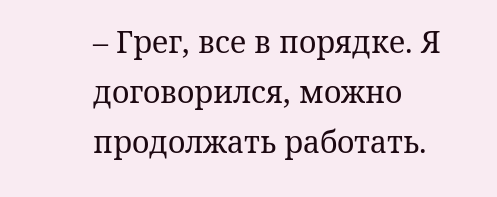– Грег, все в порядке. Я договорился, можно продолжать работать.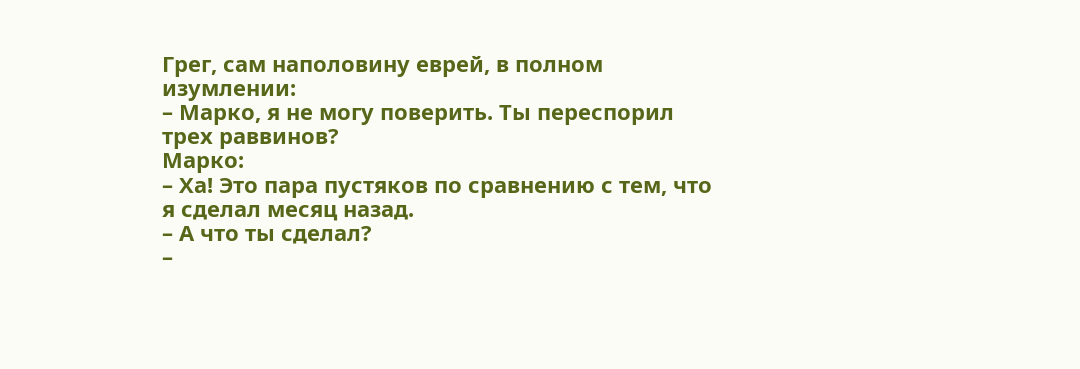Грег, сам наполовину еврей, в полном изумлении:
– Марко, я не могу поверить. Ты переспорил трех раввинов?
Марко:
– Ха! Это пара пустяков по сравнению с тем, что я сделал месяц назад.
– А что ты сделал?
–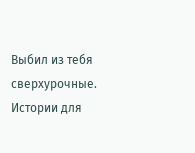Выбил из тебя сверхурочные.
Истории для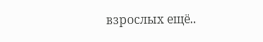взрослых ещё..